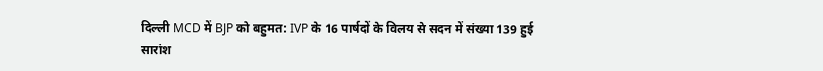दिल्ली MCD में BJP को बहुमत: IVP के 16 पार्षदों के विलय से सदन में संख्या 139 हुई
सारांश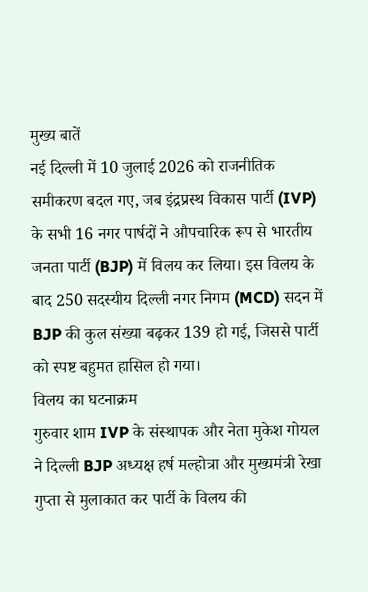मुख्य बातें
नई दिल्ली में 10 जुलाई 2026 को राजनीतिक समीकरण बदल गए, जब इंद्रप्रस्थ विकास पार्टी (IVP) के सभी 16 नगर पार्षदों ने औपचारिक रूप से भारतीय जनता पार्टी (BJP) में विलय कर लिया। इस विलय के बाद 250 सदस्यीय दिल्ली नगर निगम (MCD) सदन में BJP की कुल संख्या बढ़कर 139 हो गई, जिससे पार्टी को स्पष्ट बहुमत हासिल हो गया।
विलय का घटनाक्रम
गुरुवार शाम IVP के संस्थापक और नेता मुकेश गोयल ने दिल्ली BJP अध्यक्ष हर्ष मल्होत्रा और मुख्यमंत्री रेखा गुप्ता से मुलाकात कर पार्टी के विलय की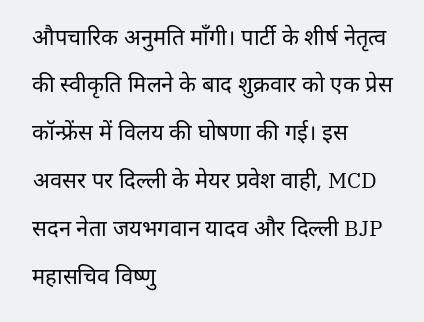औपचारिक अनुमति माँगी। पार्टी के शीर्ष नेतृत्व की स्वीकृति मिलने के बाद शुक्रवार को एक प्रेस कॉन्फ्रेंस में विलय की घोषणा की गई। इस अवसर पर दिल्ली के मेयर प्रवेश वाही, MCD सदन नेता जयभगवान यादव और दिल्ली BJP महासचिव विष्णु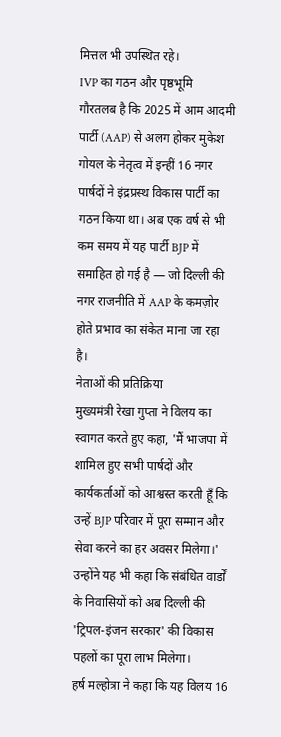मित्तल भी उपस्थित रहे।
IVP का गठन और पृष्ठभूमि
गौरतलब है कि 2025 में आम आदमी पार्टी (AAP) से अलग होकर मुकेश गोयल के नेतृत्व में इन्हीं 16 नगर पार्षदों ने इंद्रप्रस्थ विकास पार्टी का गठन किया था। अब एक वर्ष से भी कम समय में यह पार्टी BJP में समाहित हो गई है — जो दिल्ली की नगर राजनीति में AAP के कमज़ोर होते प्रभाव का संकेत माना जा रहा है।
नेताओं की प्रतिक्रिया
मुख्यमंत्री रेखा गुप्ता ने विलय का स्वागत करते हुए कहा, 'मैं भाजपा में शामिल हुए सभी पार्षदों और कार्यकर्ताओं को आश्वस्त करती हूँ कि उन्हें BJP परिवार में पूरा सम्मान और सेवा करने का हर अवसर मिलेगा।' उन्होंने यह भी कहा कि संबंधित वार्डों के निवासियों को अब दिल्ली की 'ट्रिपल-इंजन सरकार' की विकास पहलों का पूरा लाभ मिलेगा।
हर्ष मल्होत्रा ने कहा कि यह विलय 16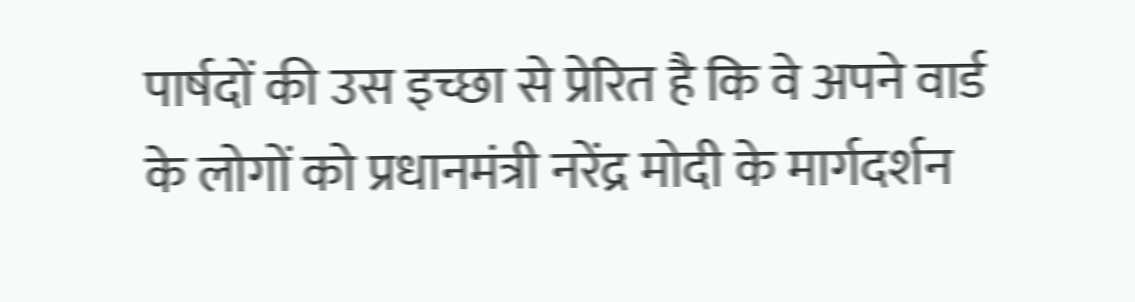पार्षदों की उस इच्छा से प्रेरित है कि वे अपने वार्ड के लोगों को प्रधानमंत्री नरेंद्र मोदी के मार्गदर्शन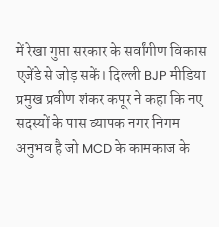में रेखा गुप्ता सरकार के सर्वांगीण विकास एजेंडे से जोड़ सकें। दिल्ली BJP मीडिया प्रमुख प्रवीण शंकर कपूर ने कहा कि नए सदस्यों के पास व्यापक नगर निगम अनुभव है जो MCD के कामकाज के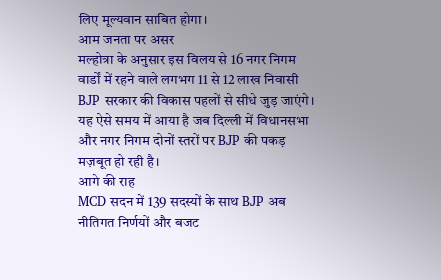लिए मूल्यवान साबित होगा।
आम जनता पर असर
मल्होत्रा के अनुसार इस विलय से 16 नगर निगम वार्डों में रहने वाले लगभग 11 से 12 लाख निवासी BJP सरकार की विकास पहलों से सीधे जुड़ जाएंगे। यह ऐसे समय में आया है जब दिल्ली में विधानसभा और नगर निगम दोनों स्तरों पर BJP की पकड़ मज़बूत हो रही है।
आगे की राह
MCD सदन में 139 सदस्यों के साथ BJP अब नीतिगत निर्णयों और बजट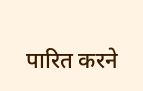पारित करने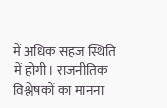में अधिक सहज स्थिति में होगी। राजनीतिक विश्लेषकों का मानना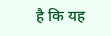है कि यह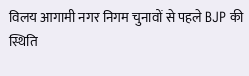विलय आगामी नगर निगम चुनावों से पहले BJP की स्थिति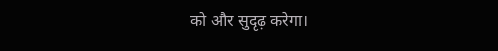को और सुदृढ़ करेगा।